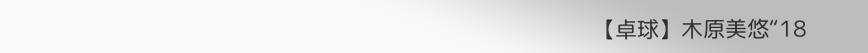【卓球】木原美悠“18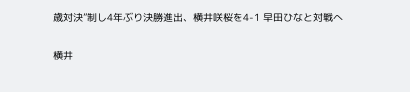歳対決”制し4年ぶり決勝進出、横井咲桜を4-1 早田ひなと対戦へ

横井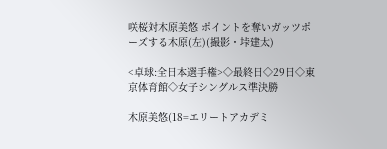咲桜対木原美悠 ポイントを奪いガッツポーズする木原(左)(撮影・垰建太)

<卓球:全日本選手権>◇最終日◇29日◇東京体育館◇女子シングルス準決勝

木原美悠(18=エリートアカデミ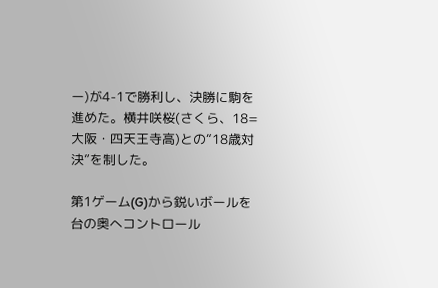ー)が4-1で勝利し、決勝に駒を進めた。横井咲桜(さくら、18=大阪・四天王寺高)との“18歳対決”を制した。

第1ゲーム(G)から鋭いボールを台の奥へコントロール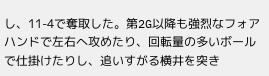し、11-4で奪取した。第2G以降も強烈なフォアハンドで左右へ攻めたり、回転量の多いボールで仕掛けたりし、追いすがる横井を突き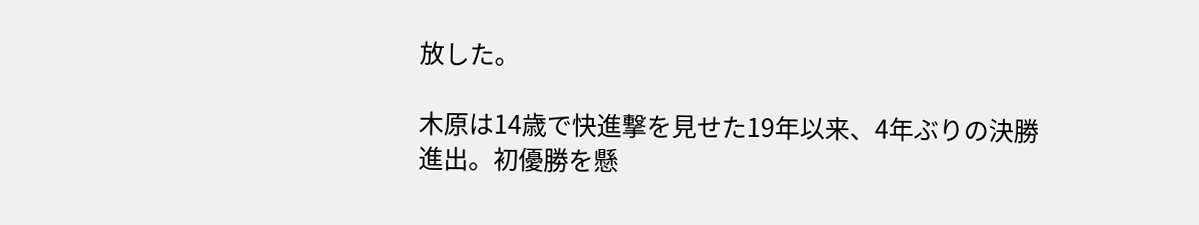放した。

木原は14歳で快進撃を見せた19年以来、4年ぶりの決勝進出。初優勝を懸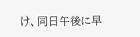け、同日午後に早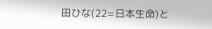田ひな(22=日本生命)と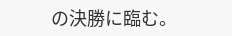の決勝に臨む。